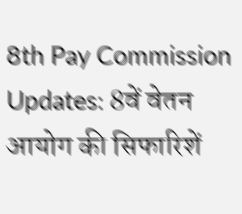8th Pay Commission Updates: 8वें वेतन आयोग की सिफारिशें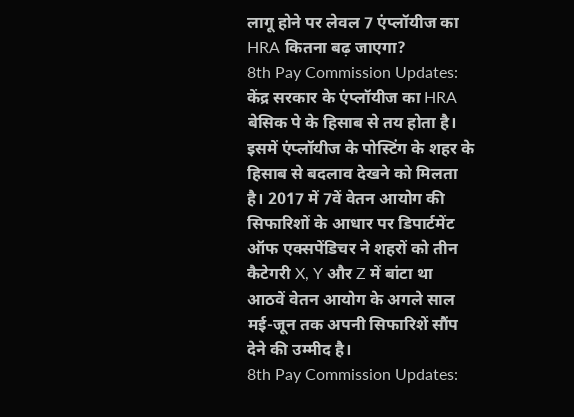लागू होने पर लेवल 7 एंप्लॉयीज का HRA कितना बढ़ जाएगा?
8th Pay Commission Updates: केंद्र सरकार के एंप्लॉयीज का HRA बेसिक पे के हिसाब से तय होता है। इसमें एंप्लॉयीज के पोस्टिंग के शहर के हिसाब से बदलाव देखने को मिलता है। 2017 में 7वें वेतन आयोग की सिफारिशों के आधार पर डिपार्टमेंट ऑफ एक्सपेंडिचर ने शहरों को तीन कैटेगरी X, Y और Z में बांटा था
आठवें वेतन आयोग के अगले साल मई-जून तक अपनी सिफारिशें सौंप देने की उम्मीद है।
8th Pay Commission Updates: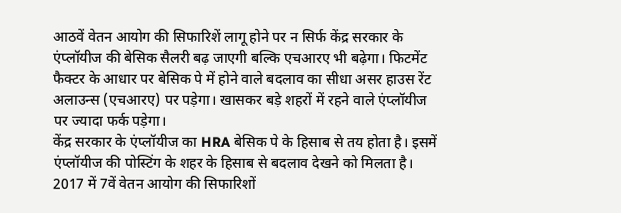आठवें वेतन आयोग की सिफारिशें लागू होने पर न सिर्फ केंद्र सरकार के एंप्लॉयीज की बेसिक सैलरी बढ़ जाएगी बल्कि एचआरए भी बढ़ेगा। फिटमेंट फैक्टर के आधार पर बेसिक पे में होने वाले बदलाव का सीधा असर हाउस रेंट अलाउन्स (एचआरए) पर पड़ेगा। खासकर बड़े शहरों में रहने वाले एंप्लॉयीज पर ज्यादा फर्क पड़ेगा।
केंद्र सरकार के एंप्लॉयीज का HRA बेसिक पे के हिसाब से तय होता है। इसमें एंप्लॉयीज की पोस्टिंग के शहर के हिसाब से बदलाव देखने को मिलता है। 2017 में 7वें वेतन आयोग की सिफारिशों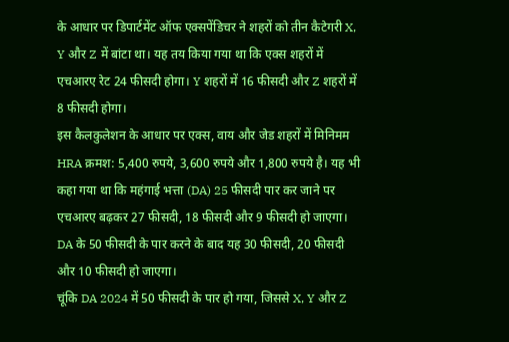के आधार पर डिपार्टमेंट ऑफ एक्सपेंडिचर ने शहरों को तीन कैटेगरी X, Y और Z में बांटा था। यह तय किया गया था कि एक्स शहरों में एचआरए रेट 24 फीसदी होगा। Y शहरों में 16 फीसदी और Z शहरों में 8 फीसदी होगा।
इस कैलकुलेशन के आधार पर एक्स, वाय और जेड शहरों में मिनिमम HRA क्रमश: 5,400 रुपये, 3,600 रुपये और 1,800 रुपये है। यह भी कहा गया था कि महंगाई भत्ता (DA) 25 फीसदी पार कर जाने पर एचआरए बढ़कर 27 फीसदी, 18 फीसदी और 9 फीसदी हो जाएगा। DA के 50 फीसदी के पार करने के बाद यह 30 फीसदी, 20 फीसदी और 10 फीसदी हो जाएगा।
चूंकि DA 2024 में 50 फीसदी के पार हो गया, जिससे X, Y और Z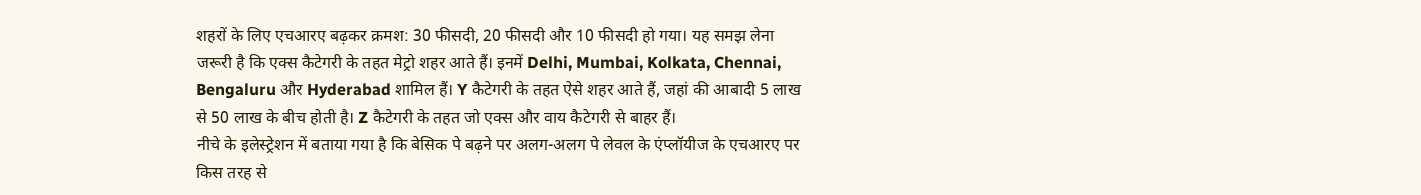शहरों के लिए एचआरए बढ़कर क्रमश: 30 फीसदी, 20 फीसदी और 10 फीसदी हो गया। यह समझ लेना जरूरी है कि एक्स कैटेगरी के तहत मेट्रो शहर आते हैं। इनमें Delhi, Mumbai, Kolkata, Chennai, Bengaluru और Hyderabad शामिल हैं। Y कैटेगरी के तहत ऐसे शहर आते हैं, जहां की आबादी 5 लाख से 50 लाख के बीच होती है। Z कैटेगरी के तहत जो एक्स और वाय कैटेगरी से बाहर हैं।
नीचे के इलेस्ट्रेशन में बताया गया है कि बेसिक पे बढ़ने पर अलग-अलग पे लेवल के एंप्लॉयीज के एचआरए पर किस तरह से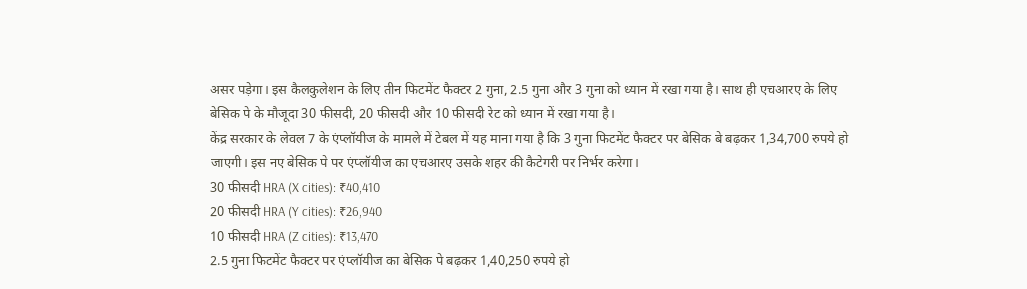असर पड़ेगा। इस कैलकुलेशन के लिए तीन फिटमेंट फैक्टर 2 गुना, 2.5 गुना और 3 गुना को ध्यान में रखा गया है। साथ ही एचआरए के लिए बेसिक पे के मौजूदा 30 फीसदी, 20 फीसदी और 10 फीसदी रेट को ध्यान में रखा गया है।
केंद्र सरकार के लेवल 7 के एंप्लॉयीज के मामले में टेबल में यह माना गया है कि 3 गुना फिटमेंट फैक्टर पर बेसिक बे बढ़कर 1,34,700 रुपये हो जाएगी। इस नए बेसिक पे पर एंप्लॉयीज का एचआरए उसके शहर की कैटेगरी पर निर्भर करेगा।
30 फीसदी HRA (X cities): ₹40,410
20 फीसदी HRA (Y cities): ₹26,940
10 फीसदी HRA (Z cities): ₹13,470
2.5 गुना फिटमेंट फैक्टर पर एंप्लॉयीज का बेसिक पे बढ़कर 1,40,250 रुपये हो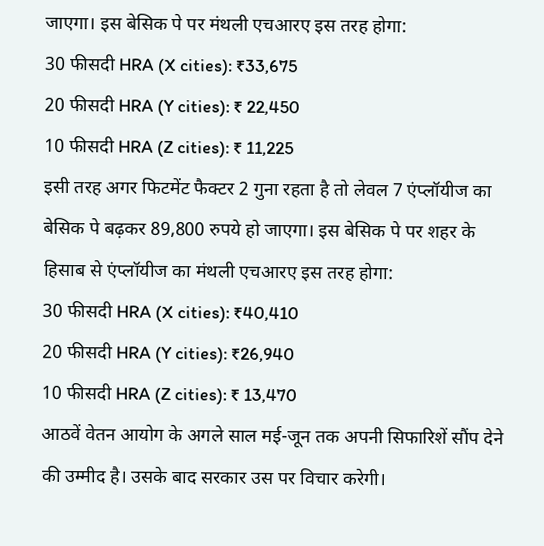जाएगा। इस बेसिक पे पर मंथली एचआरए इस तरह होगा:
30 फीसदी HRA (X cities): ₹33,675
20 फीसदी HRA (Y cities): ₹ 22,450
10 फीसदी HRA (Z cities): ₹ 11,225
इसी तरह अगर फिटमेंट फैक्टर 2 गुना रहता है तो लेवल 7 एंप्लॉयीज का बेसिक पे बढ़कर 89,800 रुपये हो जाएगा। इस बेसिक पे पर शहर के हिसाब से एंप्लॉयीज का मंथली एचआरए इस तरह होगा:
30 फीसदी HRA (X cities): ₹40,410
20 फीसदी HRA (Y cities): ₹26,940
10 फीसदी HRA (Z cities): ₹ 13,470
आठवें वेतन आयोग के अगले साल मई-जून तक अपनी सिफारिशें सौंप देने की उम्मीद है। उसके बाद सरकार उस पर विचार करेगी।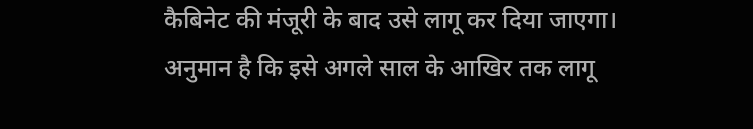कैबिनेट की मंजूरी के बाद उसे लागू कर दिया जाएगा। अनुमान है कि इसे अगले साल के आखिर तक लागू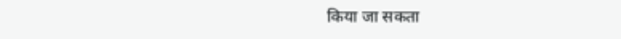किया जा सकता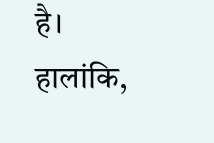है। हालांकि,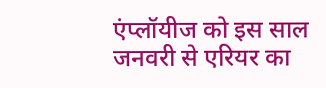एंप्लॉयीज को इस साल जनवरी से एरियर का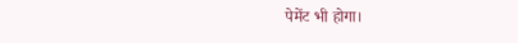पेमेंट भी होगा।